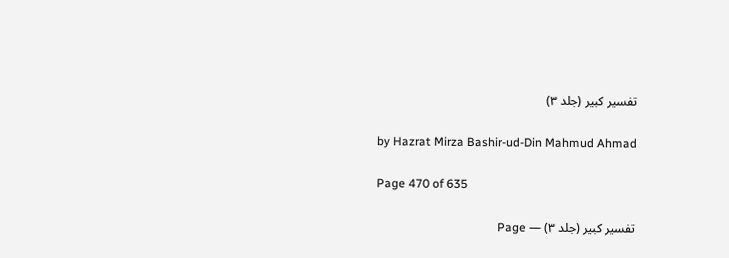تفسیر کبیر (جلد ۳)

by Hazrat Mirza Bashir-ud-Din Mahmud Ahmad

Page 470 of 635

تفسیر کبیر (جلد ۳) — Page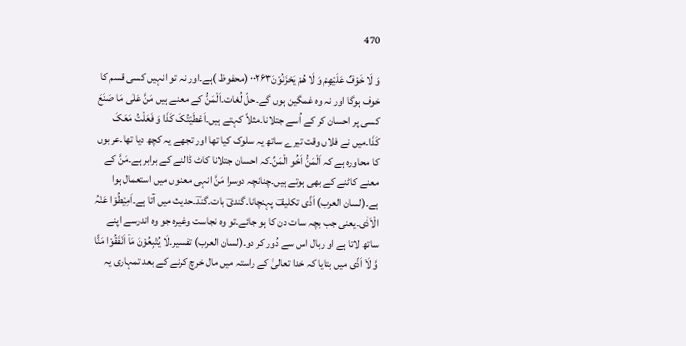470

وَ لَا خَوْفٌ عَلَيْهِمْ وَ لَا هُمْ يَحْزَنُوْنَ۰۰۲۶۳ (محفوظ )ہے۔اور نہ تو انہیں کسی قسم کا خوف ہوگا اور نہ وہ غمگین ہوں گے۔حلّ لُغات۔اَلْمَنُّ کے معنے ہیں مَنَّ عَلٰی مَا صَنَعَ کسی پر احسان کر کے اُسے جتلانا۔مثلاً کہتے ہیں۔اَعْطَیْتُکَ کَذَا وَ فَعَلْتُ مَعَکَ کَذَا۔میں نے فلاں وقت تیرے ساتھ یہ سلوک کیا تھا اور تجھے یہ کچھ دیا تھا۔عربوں کا محاورہ ہے کہ اَلْمَنُّ اَخُو الْمَنِّ۔کہ احسان جتلانا کاٹ ڈالنے کے برابر ہے۔مَنَّ کے معنے کاٹنے کے بھی ہوتے ہیں۔چنانچہ دوسرا مَنَّ انہی معنوں میں استعمال ہوا ہے۔(لسان العرب) اَذًی تکلیفؔ پہنچانا۔گندیؔ بات۔گندؔ۔حدیث میں آتا ہے۔اَمِیْطُوْا عَنْہُ الْاَذٰی۔یعنی جب بچہ سات دن کا ہو جائے۔تو وہ نجاست وغیرہ جو وہ اندرسے اپنے ساتھ لاتا ہے او ربال اس سے دُور کر دو۔(لسان العرب) تفسیر۔لَا يُتْبِعُوْنَ مَاۤ اَنْفَقُوْا مَنًّا وَّ لَاۤ اَذًى میں بتایا کہ خدا تعالیٰ کے راستہ میں مال خرچ کرنے کے بعد تمہاری یہ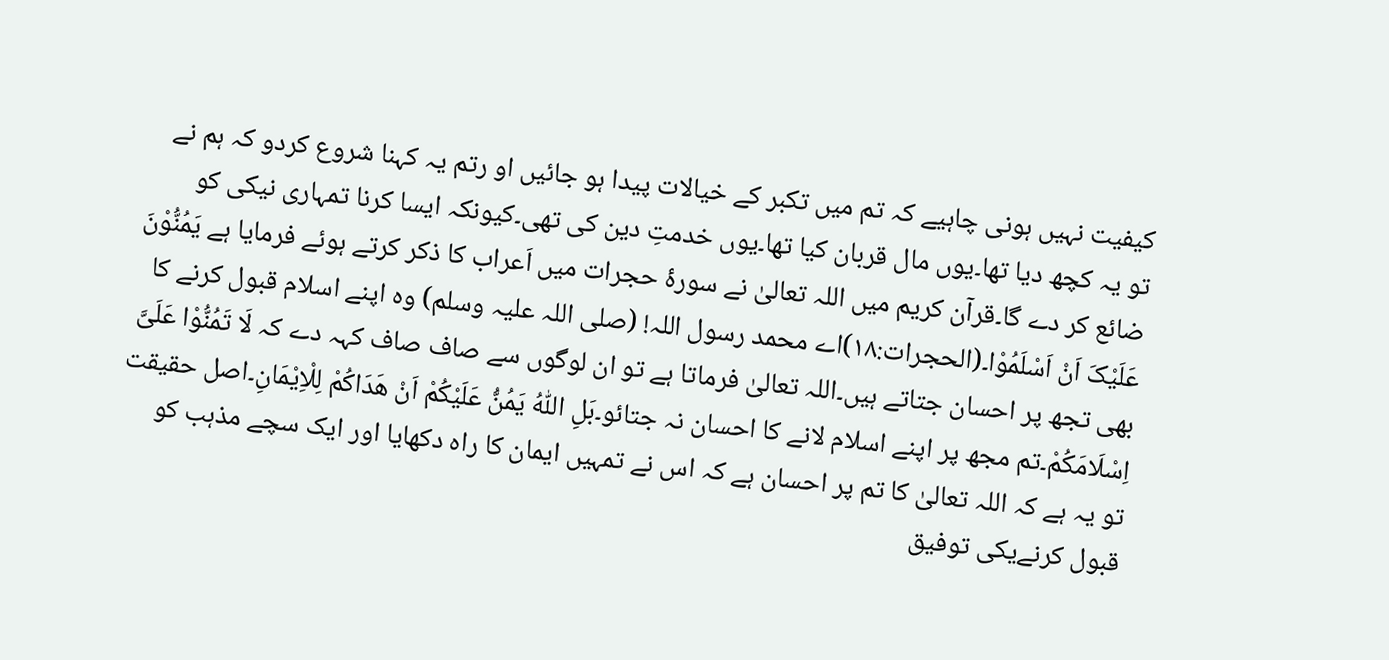کیفیت نہیں ہونی چاہیے کہ تم میں تکبر کے خیالات پیدا ہو جائیں او رتم یہ کہنا شروع کردو کہ ہم نے تو یہ کچھ دیا تھا۔یوں مال قربان کیا تھا۔یوں خدمتِ دین کی تھی۔کیونکہ ایسا کرنا تمہاری نیکی کو ضائع کر دے گا۔قرآن کریم میں اللہ تعالیٰ نے سورۂ حجرات میں اَعراب کا ذکر کرتے ہوئے فرمایا ہے یَمُنُّوْنَ عَلَیْکَ اَنْ اَسْلَمُوْا۔(الحجرات:۱۸)اے محمد رسول اللہ! (صلی اللہ علیہ وسلم) وہ اپنے اسلام قبول کرنے کا بھی تجھ پر احسان جتاتے ہیں۔اللہ تعالیٰ فرماتا ہے تو ان لوگوں سے صاف صاف کہہ دے کہ لَا تَمُنُّوْا عَلَیَّ اِسْلَامَکُمْ۔تم مجھ پر اپنے اسلام لانے کا احسان نہ جتائو۔بَلِ اللّٰہُ یَمُنُّ عَلَیْکُمْ اَنْ ھَدَاکُمْ لِلْاِیْمَانِ۔اصل حقیقت تو یہ ہے کہ اللہ تعالیٰ کا تم پر احسان ہے کہ اس نے تمہیں ایمان کا راہ دکھایا اور ایک سچے مذہب کو قبول کرنےیکی توفیق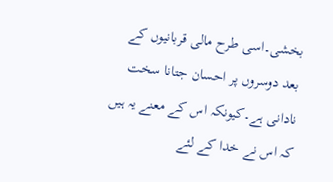بخشی۔اسی طرح مالی قربانیوں کے بعد دوسروں پر احسان جتانا سخت نادانی ہے۔کیونکہ اس کے معنے یہ ہیں کہ اس نے خدا کے لئے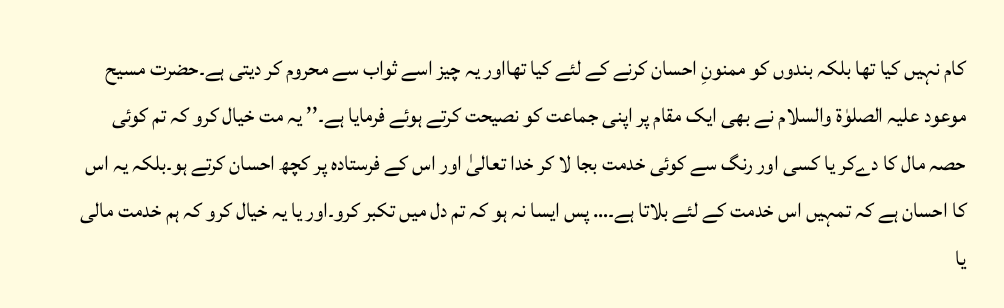کام نہیں کیا تھا بلکہ بندوں کو ممنونِ احسان کرنے کے لئے کیا تھااور یہ چیز اسے ثواب سے محروم کر دیتی ہے۔حضرت مسیح موعود علیہ الصلوٰۃ والسلام نے بھی ایک مقام پر اپنی جماعت کو نصیحت کرتے ہوئے فرمایا ہے۔’’ یہ مت خیال کرو کہ تم کوئی حصہ مال کا دےکر یا کسی اور رنگ سے کوئی خدمت بجا لا کر خدا تعالیٰ اور اس کے فرستادہ پر کچھ احسان کرتے ہو۔بلکہ یہ اس کا احسان ہے کہ تمہیں اس خدمت کے لئے بلاتا ہے۔… پس ایسا نہ ہو کہ تم دل میں تکبر کرو۔اور یا یہ خیال کرو کہ ہم خدمت مالی یا